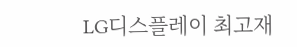LG디스플레이 최고재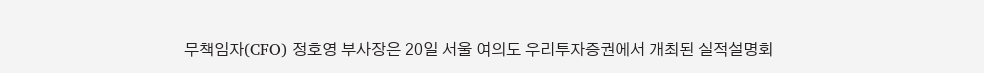무책임자(CFO) 정호영 부사장은 20일 서울 여의도 우리투자증권에서 개최된 실적설명회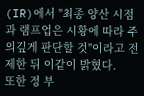(IR)에서 "최종 양산 시점과 램프업은 시황에 따라 주의깊게 판단할 것"이라고 전제한 뒤 이같이 밝혔다.
또한 정 부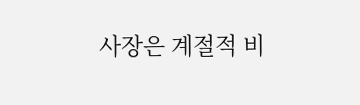사장은 계절적 비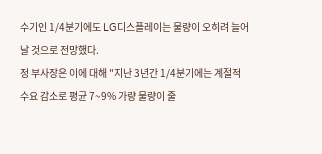수기인 1/4분기에도 LG디스플레이는 물량이 오히려 늘어날 것으로 전망했다.
정 부사장은 이에 대해 "지난 3년간 1/4분기에는 계절적 수요 감소로 평균 7~9% 가량 물량이 줄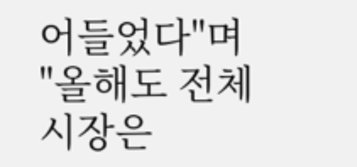어들었다"며 "올해도 전체 시장은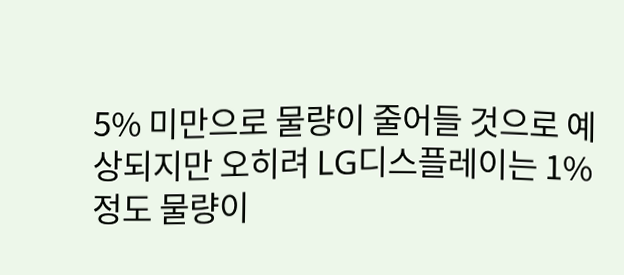5% 미만으로 물량이 줄어들 것으로 예상되지만 오히려 LG디스플레이는 1% 정도 물량이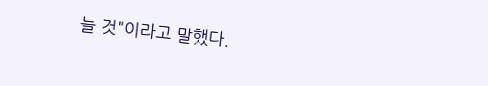늘 것"이라고 말했다.